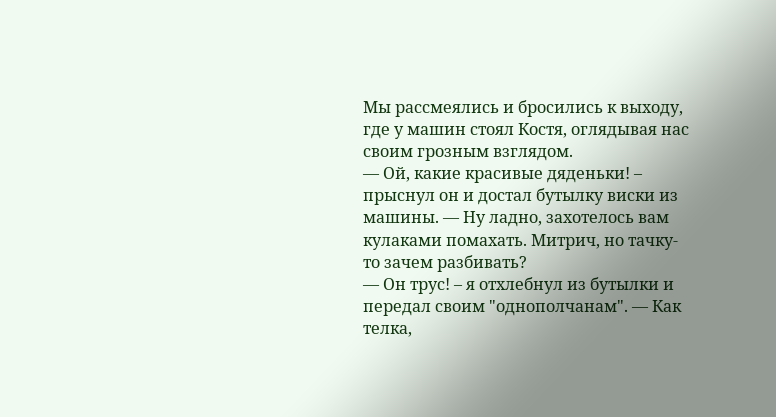Мы рассмеялись и бросились к выходу, где у машин стоял Костя, оглядывая нас своим грозным взглядом.
— Ой, какие красивые дяденьки! – прыснул он и достал бутылку виски из машины. — Ну ладно, захотелось вам кулаками помахать. Митрич, но тачку-то зачем разбивать?
— Он трус! – я отхлебнул из бутылки и передал своим "однополчанам". — Как телка,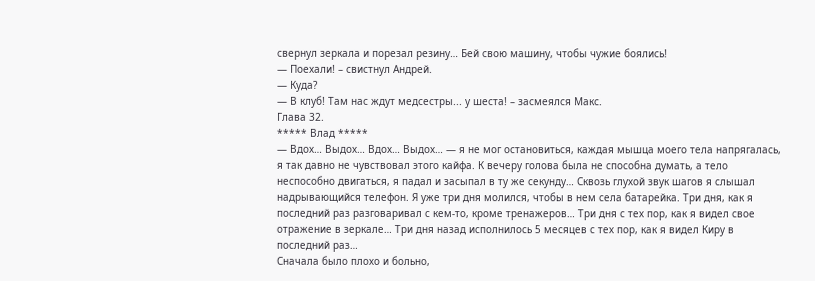свернул зеркала и порезал резину… Бей свою машину, чтобы чужие боялись!
— Поехали! – свистнул Андрей.
— Куда?
— В клуб! Там нас ждут медсестры... у шеста! – засмеялся Макс.
Глава 32.
***** Влад *****
— Вдох… Выдох… Вдох… Выдох… — я не мог остановиться, каждая мышца моего тела напрягалась, я так давно не чувствовал этого кайфа. К вечеру голова была не способна думать, а тело неспособно двигаться, я падал и засыпал в ту же секунду… Сквозь глухой звук шагов я слышал надрывающийся телефон. Я уже три дня молился, чтобы в нем села батарейка. Три дня, как я последний раз разговаривал с кем-то, кроме тренажеров… Три дня с тех пор, как я видел свое отражение в зеркале… Три дня назад исполнилось 5 месяцев с тех пор, как я видел Киру в последний раз…
Сначала было плохо и больно,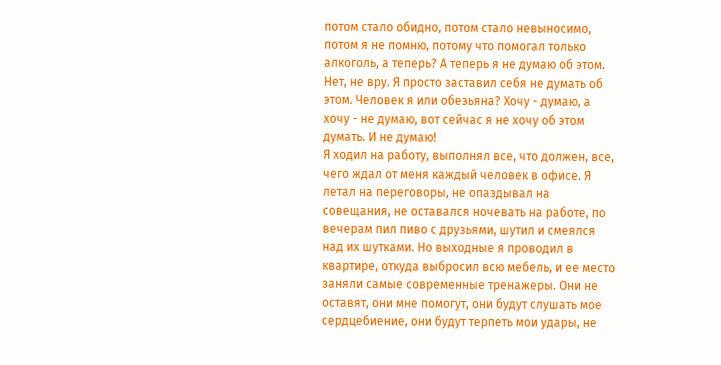потом стало обидно, потом стало невыносимо, потом я не помню, потому что помогал только алкоголь, а теперь? А теперь я не думаю об этом. Нет, не вру. Я просто заставил себя не думать об этом. Человек я или обезьяна? Хочу - думаю, а хочу - не думаю, вот сейчас я не хочу об этом думать. И не думаю!
Я ходил на работу, выполнял все, что должен, все, чего ждал от меня каждый человек в офисе. Я летал на переговоры, не опаздывал на совещания, не оставался ночевать на работе, по вечерам пил пиво с друзьями, шутил и смеялся над их шутками. Но выходные я проводил в квартире, откуда выбросил всю мебель, и ее место заняли самые современные тренажеры. Они не оставят, они мне помогут, они будут слушать мое сердцебиение, они будут терпеть мои удары, не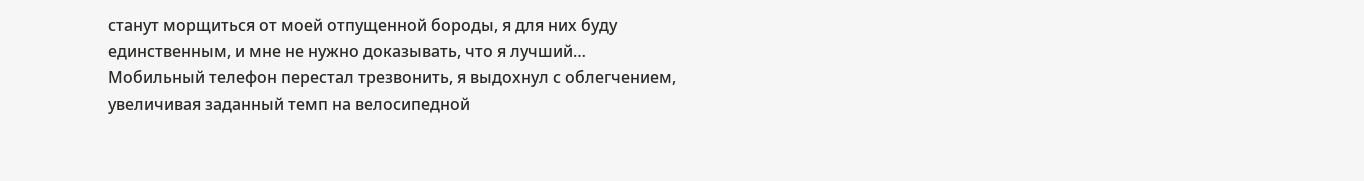станут морщиться от моей отпущенной бороды, я для них буду единственным, и мне не нужно доказывать, что я лучший…
Мобильный телефон перестал трезвонить, я выдохнул с облегчением, увеличивая заданный темп на велосипедной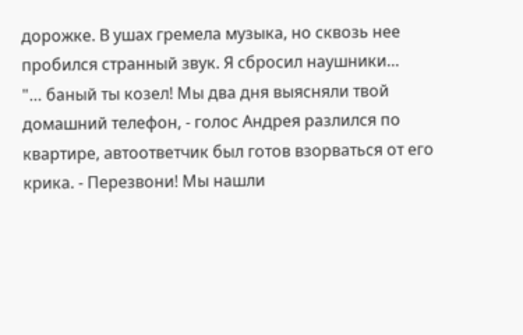дорожке. В ушах гремела музыка, но сквозь нее пробился странный звук. Я сбросил наушники…
"… баный ты козел! Мы два дня выясняли твой домашний телефон, - голос Андрея разлился по квартире, автоответчик был готов взорваться от его крика. - Перезвони! Мы нашли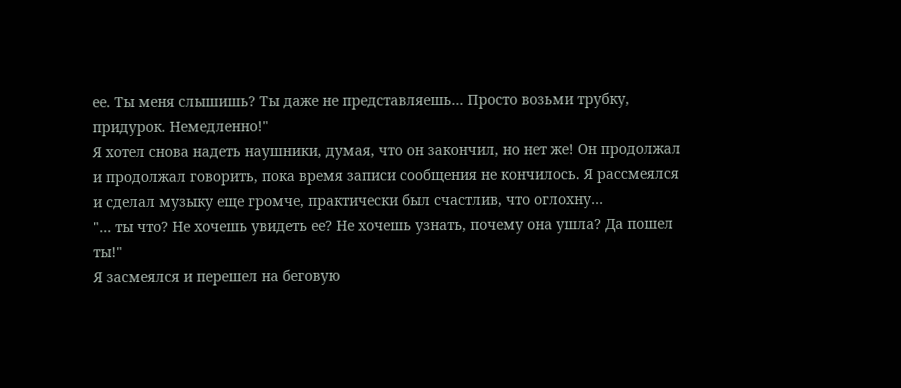ее. Ты меня слышишь? Ты даже не представляешь… Просто возьми трубку, придурок. Немедленно!"
Я хотел снова надеть наушники, думая, что он закончил, но нет же! Он продолжал и продолжал говорить, пока время записи сообщения не кончилось. Я рассмеялся и сделал музыку еще громче, практически был счастлив, что оглохну…
"… ты что? Не хочешь увидеть ее? Не хочешь узнать, почему она ушла? Да пошел ты!"
Я засмеялся и перешел на беговую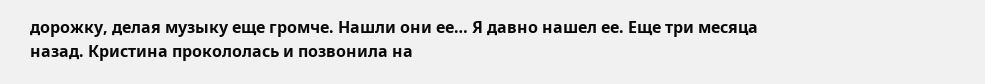дорожку, делая музыку еще громче. Нашли они ее… Я давно нашел ее. Еще три месяца назад. Кристина прокололась и позвонила на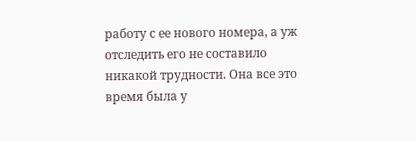работу с ее нового номера, а уж отследить его не составило никакой трудности. Она все это время была у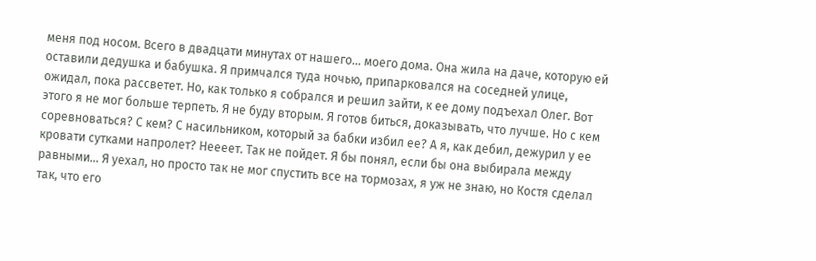меня под носом. Всего в двадцати минутах от нашего… моего дома. Она жила на даче, которую ей оставили дедушка и бабушка. Я примчался туда ночью, припарковался на соседней улице, ожидал, пока рассветет. Но, как только я собрался и решил зайти, к ее дому подъехал Олег. Вот этого я не мог больше терпеть. Я не буду вторым. Я готов биться, доказывать, что лучше. Но с кем соревноваться? С кем? С насильником, который за бабки избил ее? А я, как дебил, дежурил у ее кровати сутками напролет? Неееет. Так не пойдет. Я бы понял, если бы она выбирала между равными… Я уехал, но просто так не мог спустить все на тормозах, я уж не знаю, но Костя сделал так, что его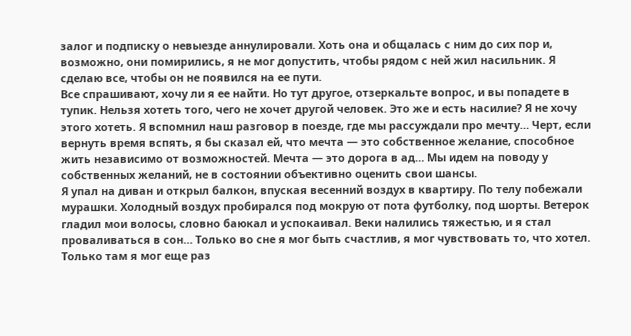залог и подписку о невыезде аннулировали. Хоть она и общалась с ним до сих пор и, возможно, они помирились, я не мог допустить, чтобы рядом с ней жил насильник. Я сделаю все, чтобы он не появился на ее пути.
Все спрашивают, хочу ли я ее найти. Но тут другое, отзеркальте вопрос, и вы попадете в тупик. Нельзя хотеть того, чего не хочет другой человек. Это же и есть насилие? Я не хочу этого хотеть. Я вспомнил наш разговор в поезде, где мы рассуждали про мечту… Черт, если вернуть время вспять, я бы сказал ей, что мечта — это собственное желание, способное жить независимо от возможностей. Мечта — это дорога в ад… Мы идем на поводу у собственных желаний, не в состоянии объективно оценить свои шансы.
Я упал на диван и открыл балкон, впуская весенний воздух в квартиру. По телу побежали мурашки. Холодный воздух пробирался под мокрую от пота футболку, под шорты. Ветерок гладил мои волосы, словно баюкал и успокаивал. Веки налились тяжестью, и я стал проваливаться в сон… Только во сне я мог быть счастлив, я мог чувствовать то, что хотел. Только там я мог еще раз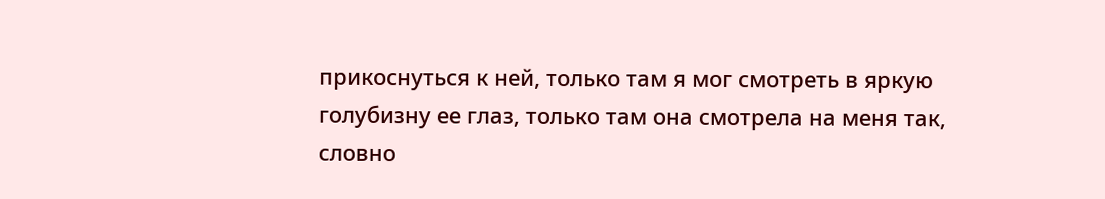прикоснуться к ней, только там я мог смотреть в яркую голубизну ее глаз, только там она смотрела на меня так, словно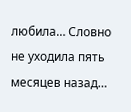любила… Словно не уходила пять месяцев назад…